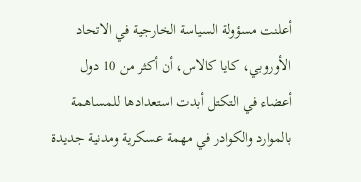أعلنت مسؤولة السياسة الخارجية في الاتحاد الأوروبي، كايا كالاس، أن أكثر من 10 دول أعضاء في التكتل أبدت استعدادها للمساهمة بالموارد والكوادر في مهمة عسكرية ومدنية جديدة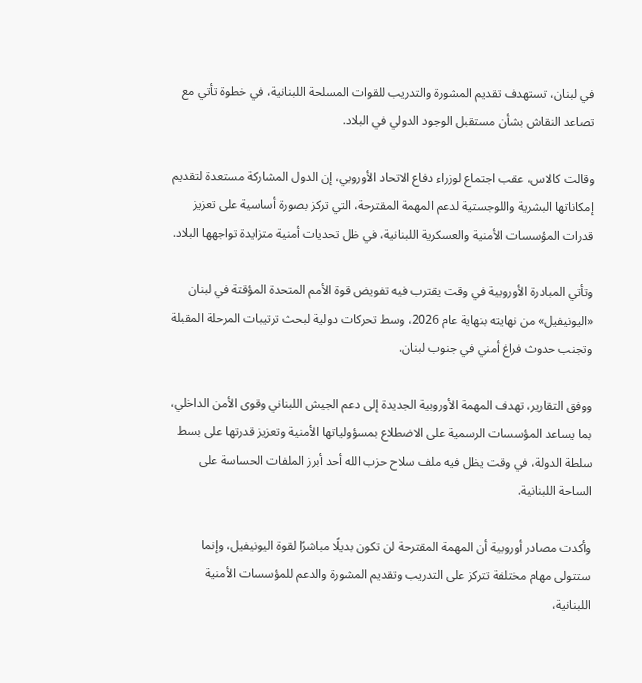في لبنان، تستهدف تقديم المشورة والتدريب للقوات المسلحة اللبنانية، في خطوة تأتي مع تصاعد النقاش بشأن مستقبل الوجود الدولي في البلاد.

وقالت كالاس، عقب اجتماع لوزراء دفاع الاتحاد الأوروبي، إن الدول المشاركة مستعدة لتقديم إمكاناتها البشرية واللوجستية لدعم المهمة المقترحة، التي تركز بصورة أساسية على تعزيز قدرات المؤسسات الأمنية والعسكرية اللبنانية، في ظل تحديات أمنية متزايدة تواجهها البلاد.

وتأتي المبادرة الأوروبية في وقت يقترب فيه تفويض قوة الأمم المتحدة المؤقتة في لبنان «اليونيفيل» من نهايته بنهاية عام 2026، وسط تحركات دولية لبحث ترتيبات المرحلة المقبلة وتجنب حدوث فراغ أمني في جنوب لبنان.

ووفق التقارير، تهدف المهمة الأوروبية الجديدة إلى دعم الجيش اللبناني وقوى الأمن الداخلي، بما يساعد المؤسسات الرسمية على الاضطلاع بمسؤولياتها الأمنية وتعزيز قدرتها على بسط سلطة الدولة، في وقت يظل فيه ملف سلاح حزب الله أحد أبرز الملفات الحساسة على الساحة اللبنانية.

وأكدت مصادر أوروبية أن المهمة المقترحة لن تكون بديلًا مباشرًا لقوة اليونيفيل، وإنما ستتولى مهام مختلفة تتركز على التدريب وتقديم المشورة والدعم للمؤسسات الأمنية اللبنانية،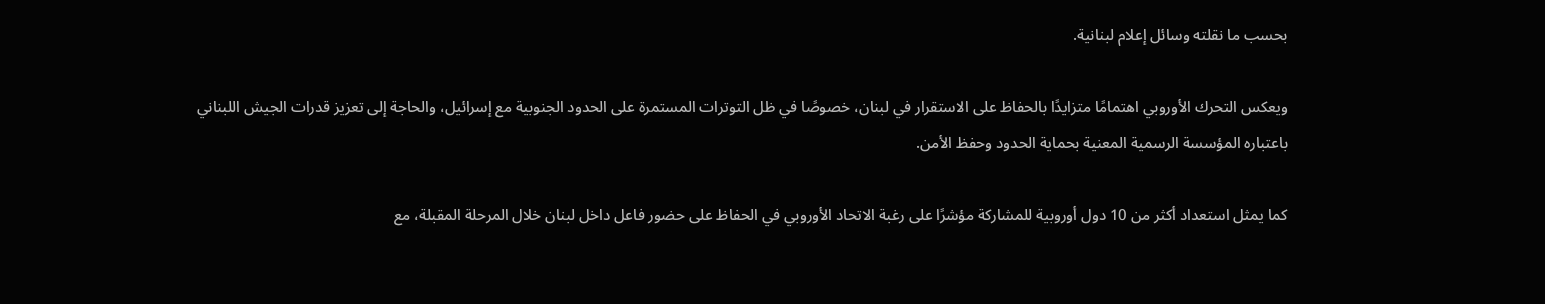بحسب ما نقلته وسائل إعلام لبنانية.

ويعكس التحرك الأوروبي اهتمامًا متزايدًا بالحفاظ على الاستقرار في لبنان، خصوصًا في ظل التوترات المستمرة على الحدود الجنوبية مع إسرائيل، والحاجة إلى تعزيز قدرات الجيش اللبناني باعتباره المؤسسة الرسمية المعنية بحماية الحدود وحفظ الأمن.

كما يمثل استعداد أكثر من 10 دول أوروبية للمشاركة مؤشرًا على رغبة الاتحاد الأوروبي في الحفاظ على حضور فاعل داخل لبنان خلال المرحلة المقبلة، مع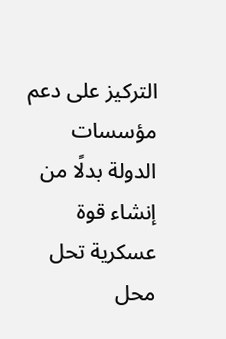التركيز على دعم مؤسسات الدولة بدلًا من إنشاء قوة عسكرية تحل محل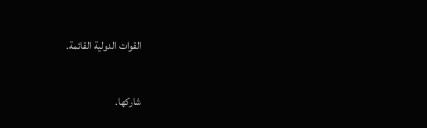القوات الدولية القائمة.

شاركها.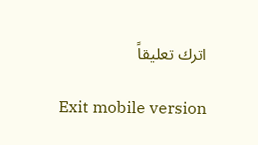اترك تعليقاً

Exit mobile version